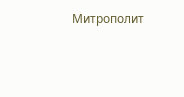Митрополит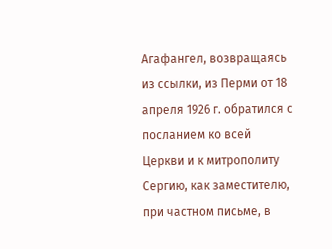Агафангел, возвращаясь из ссылки, из Перми от 18 апреля 1926 г. обратился с посланием ко всей Церкви и к митрополиту Сергию, как заместителю, при частном письме, в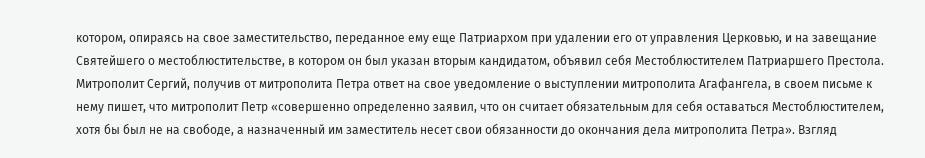котором, опираясь на свое заместительство, переданное ему еще Патриархом при удалении его от управления Церковью, и на завещание Святейшего о местоблюстительстве, в котором он был указан вторым кандидатом, объявил себя Местоблюстителем Патриаршего Престола. Митрополит Сергий, получив от митрополита Петра ответ на свое уведомление о выступлении митрополита Агафангела, в своем письме к нему пишет, что митрополит Петр «совершенно определенно заявил, что он считает обязательным для себя оставаться Местоблюстителем, хотя бы был не на свободе, а назначенный им заместитель несет свои обязанности до окончания дела митрополита Петра». Взгляд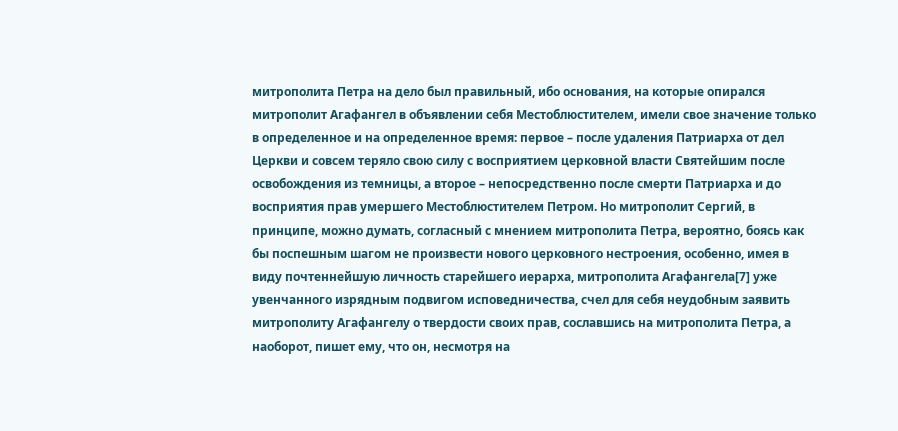митрополита Петра на дело был правильный, ибо основания, на которые опирался митрополит Агафангел в объявлении себя Местоблюстителем, имели свое значение только в определенное и на определенное время: первое – после удаления Патриарха от дел Церкви и совсем теряло свою силу с восприятием церковной власти Святейшим после освобождения из темницы, а второе – непосредственно после смерти Патриарха и до восприятия прав умершего Местоблюстителем Петром. Но митрополит Сергий, в принципе, можно думать, согласный с мнением митрополита Петра, вероятно, боясь как бы поспешным шагом не произвести нового церковного нестроения, особенно, имея в виду почтеннейшую личность старейшего иерарха, митрополита Агафангела[7] уже увенчанного изрядным подвигом исповедничества, счел для себя неудобным заявить митрополиту Агафангелу о твердости своих прав, сославшись на митрополита Петра, а наоборот, пишет ему, что он, несмотря на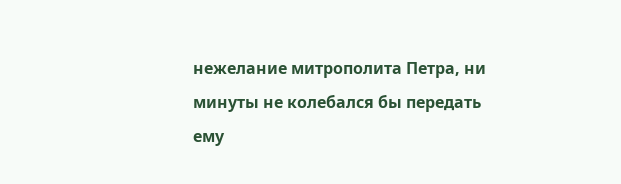нежелание митрополита Петра, ни минуты не колебался бы передать ему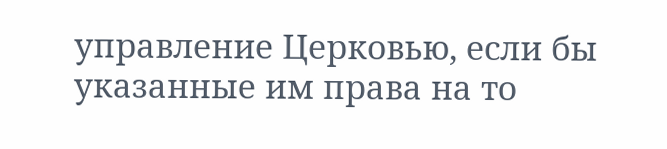управление Церковью, если бы указанные им права на то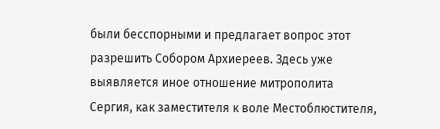были бесспорными и предлагает вопрос этот разрешить Собором Архиереев. Здесь уже выявляется иное отношение митрополита Сергия, как заместителя к воле Местоблюстителя,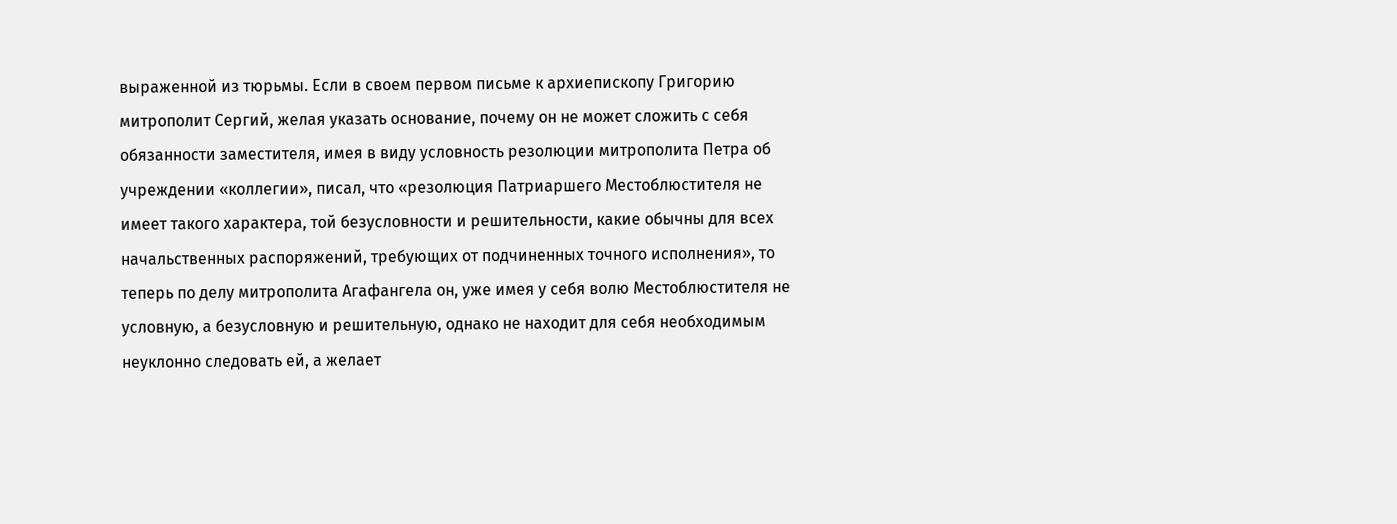выраженной из тюрьмы. Если в своем первом письме к архиепископу Григорию митрополит Сергий, желая указать основание, почему он не может сложить с себя обязанности заместителя, имея в виду условность резолюции митрополита Петра об учреждении «коллегии», писал, что «резолюция Патриаршего Местоблюстителя не имеет такого характера, той безусловности и решительности, какие обычны для всех начальственных распоряжений, требующих от подчиненных точного исполнения», то теперь по делу митрополита Агафангела он, уже имея у себя волю Местоблюстителя не условную, а безусловную и решительную, однако не находит для себя необходимым неуклонно следовать ей, а желает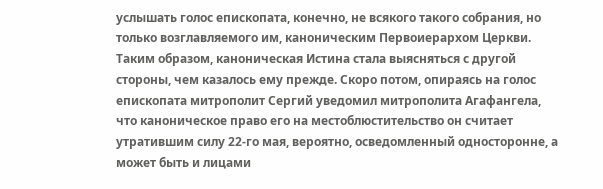услышать голос епископата, конечно, не всякого такого собрания, но только возглавляемого им, каноническим Первоиерархом Церкви. Таким образом, каноническая Истина стала выясняться с другой стороны, чем казалось ему прежде. Скоро потом, опираясь на голос епископата митрополит Сергий уведомил митрополита Агафангела, что каноническое право его на местоблюстительство он считает утратившим силу 22-го мая, вероятно, осведомленный односторонне, а может быть и лицами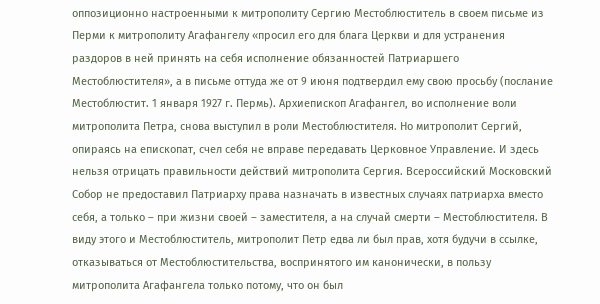оппозиционно настроенными к митрополиту Сергию Местоблюститель в своем письме из Перми к митрополиту Агафангелу «просил его для блага Церкви и для устранения раздоров в ней принять на себя исполнение обязанностей Патриаршего Местоблюстителя», а в письме оттуда же от 9 июня подтвердил ему свою просьбу (послание Местоблюстит. 1 января 1927 г. Пермь). Архиепископ Агафангел, во исполнение воли митрополита Петра, снова выступил в роли Местоблюстителя. Но митрополит Сергий, опираясь на епископат, счел себя не вправе передавать Церковное Управление. И здесь нельзя отрицать правильности действий митрополита Сергия. Всероссийский Московский Собор не предоставил Патриарху права назначать в известных случаях патриарха вместо себя, а только – при жизни своей – заместителя, а на случай смерти – Местоблюстителя. В виду этого и Местоблюститель, митрополит Петр едва ли был прав, хотя будучи в ссылке, отказываться от Местоблюстительства, воспринятого им канонически, в пользу митрополита Агафангела только потому, что он был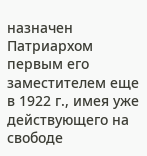назначен Патриархом первым его заместителем еще в 1922 г., имея уже действующего на свободе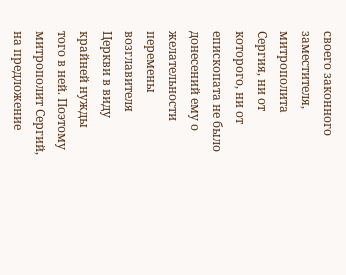своего законного заместителя, митрополита Сергия, ни от которого, ни от епископата не было донесений ему о желательности перемены возглавителя Церкви в виду крайней нужды того в ней. Поэтому митрополит Сергий, на предложение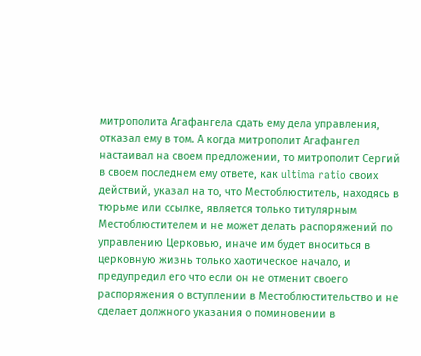митрополита Агафангела сдать ему дела управления, отказал ему в том. А когда митрополит Агафангел настаивал на своем предложении, то митрополит Сергий в своем последнем ему ответе, как ultima ratio своих действий, указал на то, что Местоблюститель, находясь в тюрьме или ссылке, является только титулярным Местоблюстителем и не может делать распоряжений по управлению Церковью, иначе им будет вноситься в церковную жизнь только хаотическое начало, и предупредил его что если он не отменит своего распоряжения о вступлении в Местоблюстительство и не сделает должного указания о поминовении в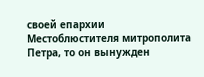своей епархии Местоблюстителя митрополита Петра, то он вынужден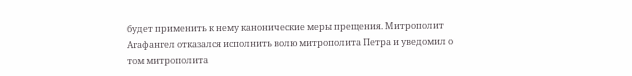будет применить к нему канонические меры прещения. Митрополит Агафангел отказался исполнить волю митрополита Петра и уведомил о том митрополита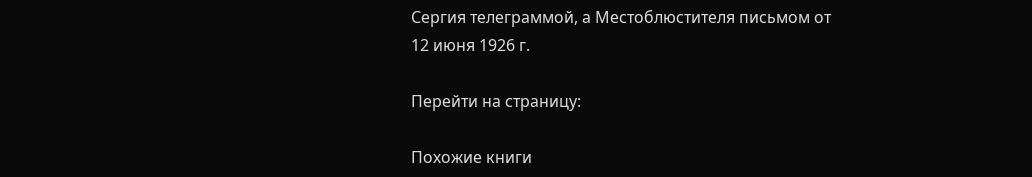Сергия телеграммой, а Местоблюстителя письмом от 12 июня 1926 г.

Перейти на страницу:

Похожие книги